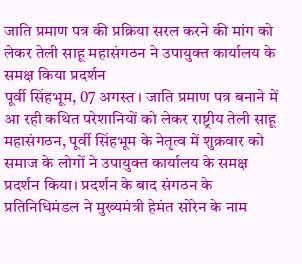जाति प्रमाण पत्र की प्रक्रिया सरल करने की मांग को लेकर तेली साहू महासंगठन ने उपायुक्त कार्यालय के समक्ष किया प्रदर्शन
पूर्वी सिंहभूम, 07 अगस्त । जाति प्रमाण पत्र बनाने में आ रही कथित परेशानियों को लेकर राष्ट्रीय तेली साहू महासंगठन, पूर्वी सिंहभूम के नेतृत्व में शुक्रवार को समाज के लोगों ने उपायुक्त कार्यालय के समक्ष प्रदर्शन किया। प्रदर्शन के बाद संगठन के प्रतिनिधिमंडल ने मुख्यमंत्री हेमंत सोरेन के नाम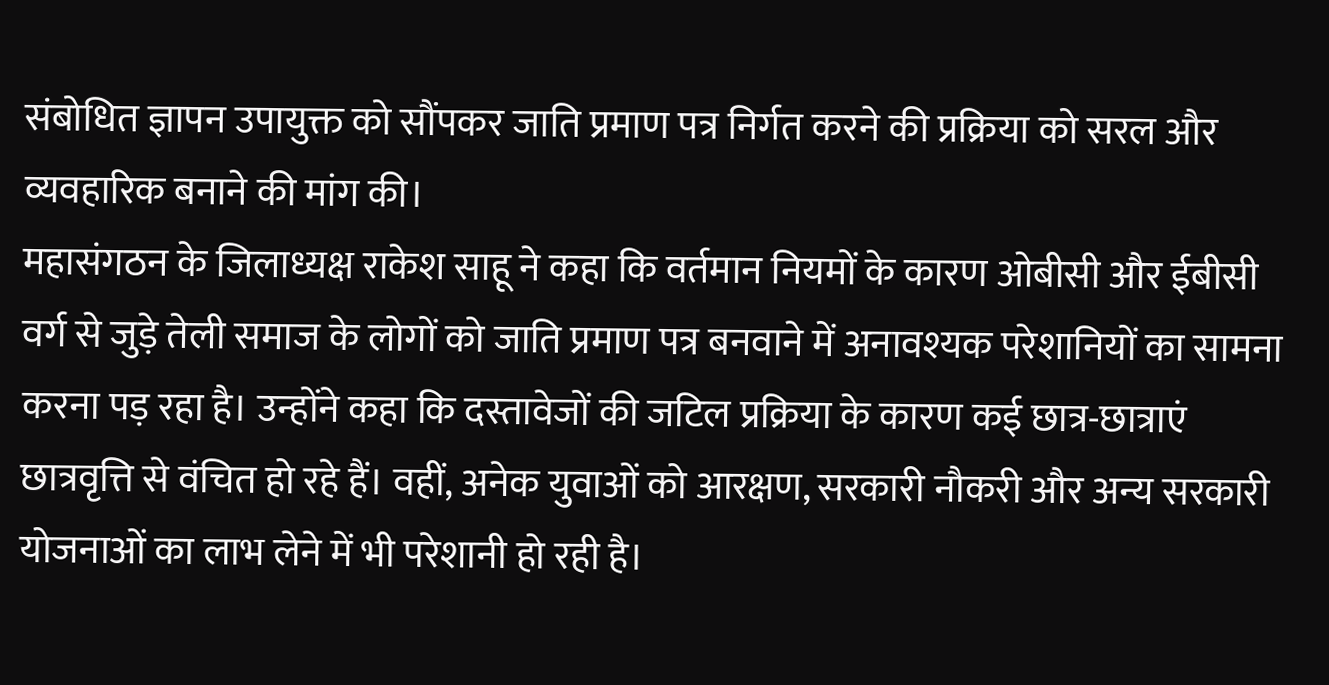संबोधित ज्ञापन उपायुक्त को सौंपकर जाति प्रमाण पत्र निर्गत करने की प्रक्रिया को सरल और व्यवहारिक बनाने की मांग की।
महासंगठन के जिलाध्यक्ष राकेश साहू ने कहा कि वर्तमान नियमों के कारण ओबीसी और ईबीसी वर्ग से जुड़े तेली समाज के लोगों को जाति प्रमाण पत्र बनवाने में अनावश्यक परेशानियों का सामना करना पड़ रहा है। उन्होंने कहा कि दस्तावेजों की जटिल प्रक्रिया के कारण कई छात्र-छात्राएं छात्रवृत्ति से वंचित हो रहे हैं। वहीं, अनेक युवाओं को आरक्षण, सरकारी नौकरी और अन्य सरकारी योजनाओं का लाभ लेने में भी परेशानी हो रही है।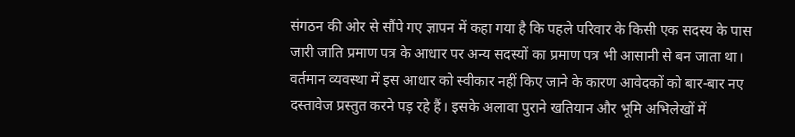संगठन की ओर से सौंपे गए ज्ञापन में कहा गया है कि पहले परिवार के किसी एक सदस्य के पास जारी जाति प्रमाण पत्र के आधार पर अन्य सदस्यों का प्रमाण पत्र भी आसानी से बन जाता था। वर्तमान व्यवस्था में इस आधार को स्वीकार नहीं किए जाने के कारण आवेदकों को बार-बार नए दस्तावेज प्रस्तुत करने पड़ रहे हैं। इसके अलावा पुराने खतियान और भूमि अभिलेखों में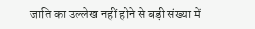जाति का उल्लेख नहीं होने से बड़ी संख्या में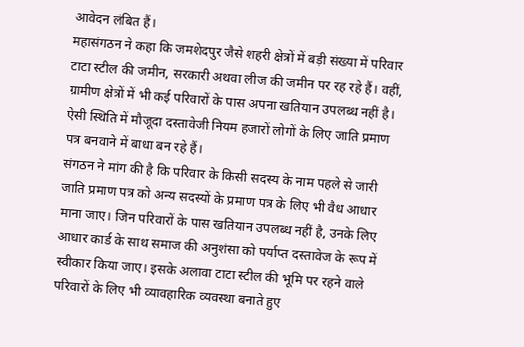आवेदन लंबित हैं।
महासंगठन ने कहा कि जमशेदपुर जैसे शहरी क्षेत्रों में बड़ी संख्या में परिवार टाटा स्टील की जमीन, सरकारी अथवा लीज की जमीन पर रह रहे हैं। वहीं, ग्रामीण क्षेत्रों में भी कई परिवारों के पास अपना खतियान उपलब्ध नहीं है। ऐसी स्थिति में मौजूदा दस्तावेजी नियम हजारों लोगों के लिए जाति प्रमाण पत्र बनवाने में बाधा बन रहे हैं।
संगठन ने मांग की है कि परिवार के किसी सदस्य के नाम पहले से जारी जाति प्रमाण पत्र को अन्य सदस्यों के प्रमाण पत्र के लिए भी वैध आधार माना जाए। जिन परिवारों के पास खतियान उपलब्ध नहीं है, उनके लिए आधार कार्ड के साथ समाज की अनुशंसा को पर्याप्त दस्तावेज के रूप में स्वीकार किया जाए। इसके अलावा टाटा स्टील की भूमि पर रहने वाले परिवारों के लिए भी व्यावहारिक व्यवस्था बनाते हुए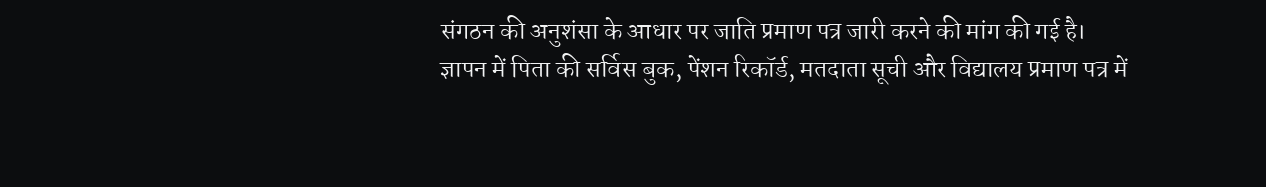संगठन की अनुशंसा के आधार पर जाति प्रमाण पत्र जारी करने की मांग की गई है।
ज्ञापन में पिता की सर्विस बुक, पेंशन रिकॉर्ड, मतदाता सूची और विद्यालय प्रमाण पत्र में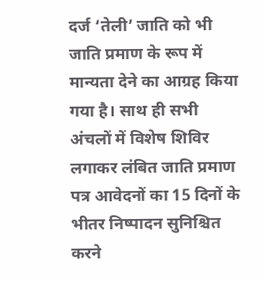दर्ज ‘तेली’ जाति को भी जाति प्रमाण के रूप में मान्यता देने का आग्रह किया गया है। साथ ही सभी अंचलों में विशेष शिविर लगाकर लंबित जाति प्रमाण पत्र आवेदनों का 15 दिनों के भीतर निष्पादन सुनिश्चित करने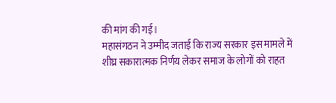की मांग की गई।
महासंगठन ने उम्मीद जताई कि राज्य सरकार इस मामले में शीघ्र सकारात्मक निर्णय लेकर समाज के लोगों को राहत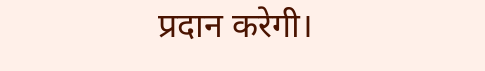प्रदान करेगी।